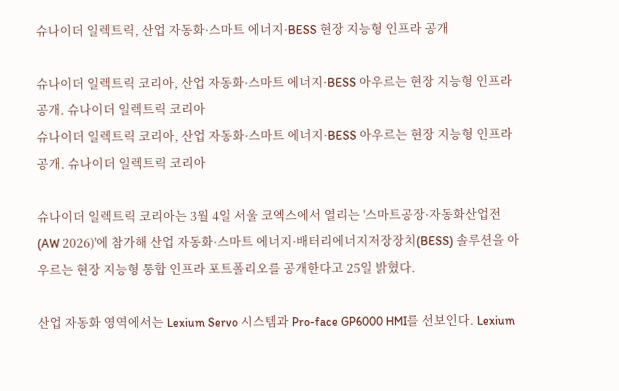슈나이더 일렉트릭, 산업 자동화·스마트 에너지·BESS 현장 지능형 인프라 공개

슈나이더 일렉트릭 코리아, 산업 자동화·스마트 에너지·BESS 아우르는 현장 지능형 인프라 공개. 슈나이더 일렉트릭 코리아
슈나이더 일렉트릭 코리아, 산업 자동화·스마트 에너지·BESS 아우르는 현장 지능형 인프라 공개. 슈나이더 일렉트릭 코리아

슈나이더 일렉트릭 코리아는 3월 4일 서울 코엑스에서 열리는 '스마트공장·자동화산업전(AW 2026)'에 참가해 산업 자동화·스마트 에너지·배터리에너지저장장치(BESS) 솔루션을 아우르는 현장 지능형 통합 인프라 포트폴리오를 공개한다고 25일 밝혔다.

산업 자동화 영역에서는 Lexium Servo 시스템과 Pro-face GP6000 HMI를 선보인다. Lexium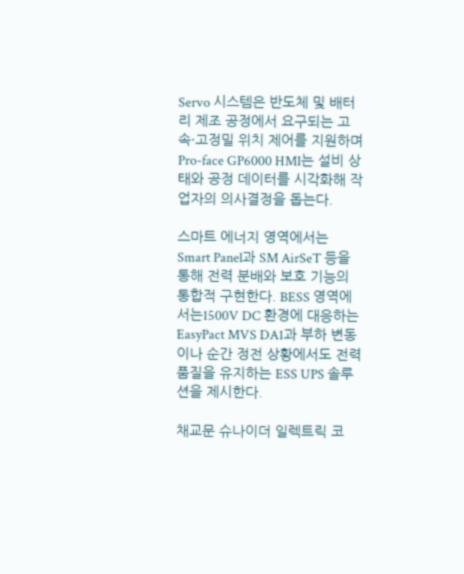Servo 시스템은 반도체 및 배터리 제조 공정에서 요구되는 고속·고정밀 위치 제어를 지원하며 Pro-face GP6000 HMI는 설비 상태와 공정 데이터를 시각화해 작업자의 의사결정을 돕는다.

스마트 에너지 영역에서는 Smart Panel과 SM AirSeT 등을 통해 전력 분배와 보호 기능의 통합적 구현한다. BESS 영역에서는1500V DC 환경에 대응하는 EasyPact MVS DA1과 부하 변동이나 순간 정전 상황에서도 전력 품질을 유지하는 ESS UPS 솔루션을 제시한다.

채교문 슈나이더 일렉트릭 코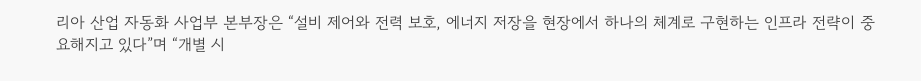리아 산업 자동화 사업부 본부장은 “설비 제어와 전력 보호, 에너지 저장을 현장에서 하나의 체계로 구현하는 인프라 전략이 중요해지고 있다”며 “개별 시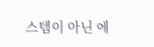스템이 아닌 에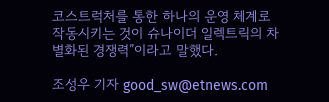코스트럭처를 통한 하나의 운영 체계로 작동시키는 것이 슈나이더 일렉트릭의 차별화된 경쟁력”이라고 말했다.

조성우 기자 good_sw@etnews.com